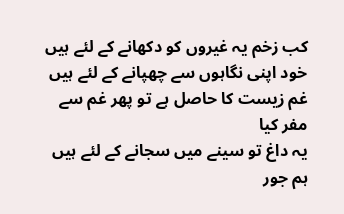کب زخم یہ غیروں کو دکھانے کے لئے ہیں
خود اپنی نگاہوں سے چھپانے کے لئے ہیں
غم زیست کا حاصل ہے تو پھر غم سے مفر کیا
یہ داغ تو سینے میں سجانے کے لئے ہیں
ہم جور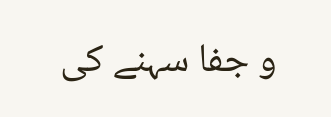و جفا سہنے کی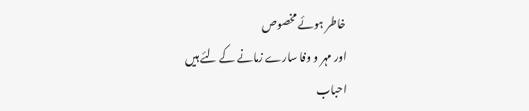خاطر ہوئے مخصوص
اور مہر و وفا سارے زمانے کے لئے ہیں
احباب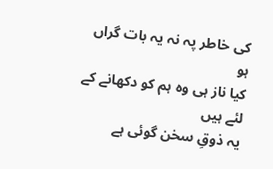کی خاطر پہ نہ یہ بات گراں ہو
کیا ناز ہی وہ ہم کو دکھانے کے لئے ہیں
یہ ذوقِ سخن گوئی ہے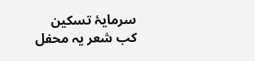سرمایۂ تسکین
کب شعر یہ محفل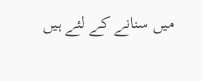میں سنانے کے لئے ہیں